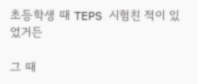초등학생 때 TEPS 시험친 적이 있었거든

그 때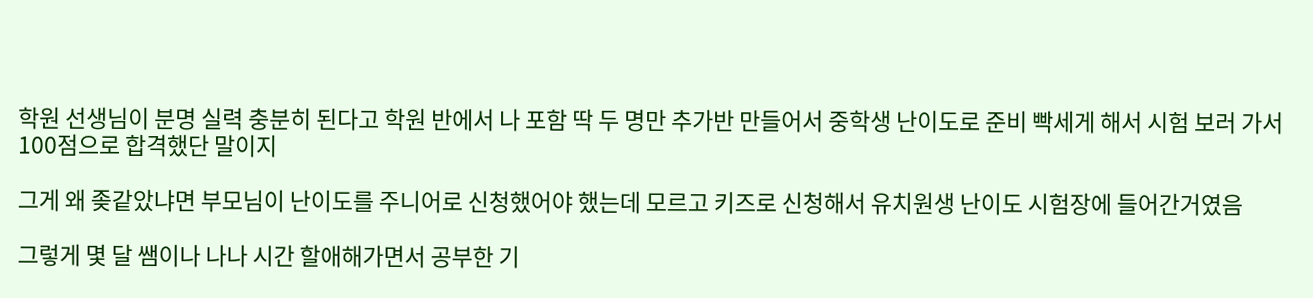학원 선생님이 분명 실력 충분히 된다고 학원 반에서 나 포함 딱 두 명만 추가반 만들어서 중학생 난이도로 준비 빡세게 해서 시험 보러 가서 100점으로 합격했단 말이지

그게 왜 좆같았냐면 부모님이 난이도를 주니어로 신청했어야 했는데 모르고 키즈로 신청해서 유치원생 난이도 시험장에 들어간거였음

그렇게 몇 달 쌤이나 나나 시간 할애해가면서 공부한 기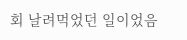회 날려먹었던 일이었음